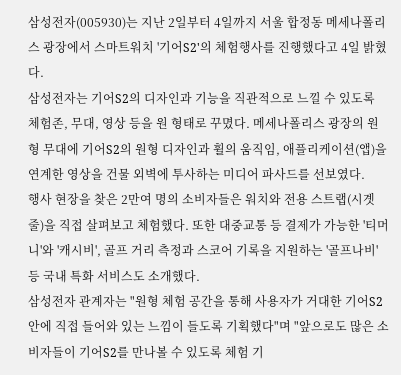삼성전자(005930)는 지난 2일부터 4일까지 서울 합정동 메세나폴리스 광장에서 스마트워치 '기어S2'의 체험행사를 진행했다고 4일 밝혔다.
삼성전자는 기어S2의 디자인과 기능을 직관적으로 느낄 수 있도록 체험존, 무대, 영상 등을 원 형태로 꾸몄다. 메세나폴리스 광장의 원형 무대에 기어S2의 원형 디자인과 휠의 움직임, 애플리케이션(앱)을 연계한 영상을 건물 외벽에 투사하는 미디어 파사드를 선보였다.
행사 현장을 찾은 2만여 명의 소비자들은 워치와 전용 스트랩(시곗줄)을 직접 살펴보고 체험했다. 또한 대중교통 등 결제가 가능한 '티머니'와 '캐시비', 골프 거리 측정과 스코어 기록을 지원하는 '골프나비' 등 국내 특화 서비스도 소개했다.
삼성전자 관계자는 "원형 체험 공간을 통해 사용자가 거대한 기어S2 안에 직접 들어와 있는 느낌이 들도록 기획했다"며 "앞으로도 많은 소비자들이 기어S2를 만나볼 수 있도록 체험 기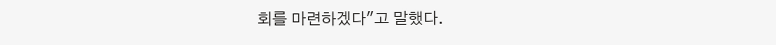회를 마련하겠다"고 말했다.